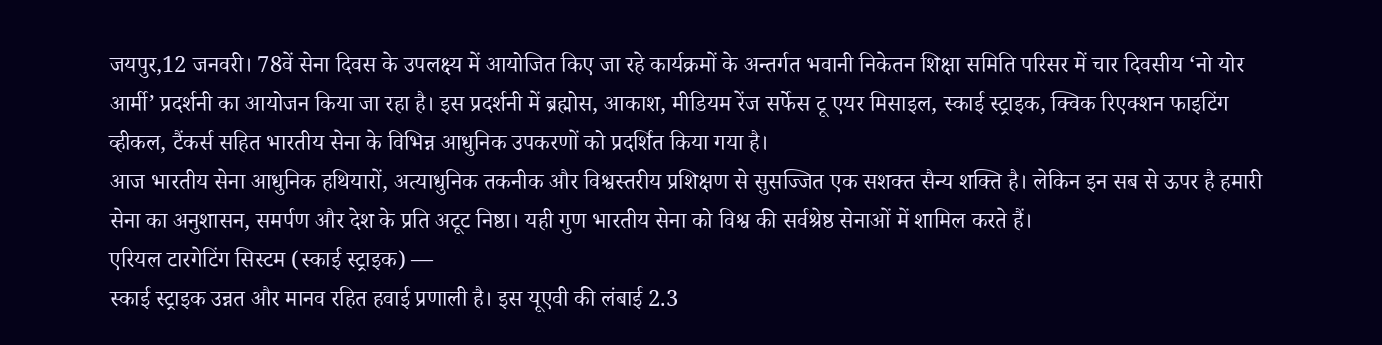जयपुर,12 जनवरी। 78वें सेना दिवस के उपलक्ष्य में आयोजित किए जा रहे कार्यक्रमों के अन्तर्गत भवानी निकेतन शिक्षा समिति परिसर में चार दिवसीय ‘नो योर आर्मी’ प्रदर्शनी का आयोजन किया जा रहा है। इस प्रदर्शनी में ब्रह्मोस, आकाश, मीडियम रेंज सर्फेस टू एयर मिसाइल, स्काई स्ट्राइक, क्विक रिएक्शन फाइटिंग व्हीकल, टैंकर्स सहित भारतीय सेना के विभिन्न आधुनिक उपकरणों को प्रदर्शित किया गया है।
आज भारतीय सेना आधुनिक हथियारों, अत्याधुनिक तकनीक और विश्वस्तरीय प्रशिक्षण से सुसज्जित एक सशक्त सैन्य शक्ति है। लेकिन इन सब से ऊपर है हमारी सेना का अनुशासन, समर्पण और देश के प्रति अटूट निष्ठा। यही गुण भारतीय सेना को विश्व की सर्वश्रेष्ठ सेनाओं में शामिल करते हैं।
एरियल टारगेटिंग सिस्टम (स्काई स्ट्राइक) —
स्काई स्ट्राइक उन्नत और मानव रहित हवाई प्रणाली है। इस यूएवी की लंबाई 2.3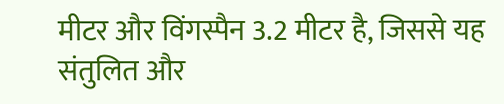मीटर और विंगस्पैन 3.2 मीटर है, जिससे यह संतुलित और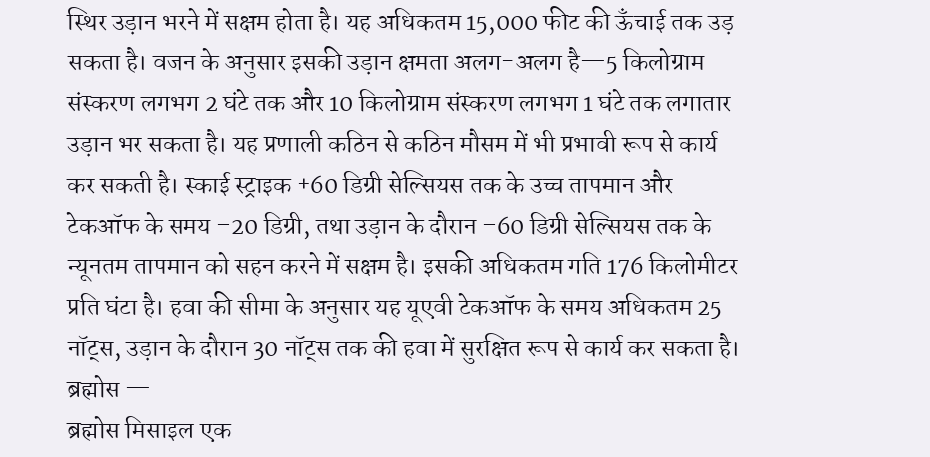स्थिर उड़ान भरने में सक्षम होता है। यह अधिकतम 15,000 फीट की ऊँचाई तक उड़ सकता है। वजन के अनुसार इसकी उड़ान क्षमता अलग-अलग है—5 किलोग्राम संस्करण लगभग 2 घंटे तक और 10 किलोग्राम संस्करण लगभग 1 घंटे तक लगातार उड़ान भर सकता है। यह प्रणाली कठिन से कठिन मौसम में भी प्रभावी रूप से कार्य कर सकती है। स्काई स्ट्राइक +60 डिग्री सेल्सियस तक के उच्च तापमान और टेकऑफ के समय –20 डिग्री, तथा उड़ान के दौरान –60 डिग्री सेल्सियस तक के न्यूनतम तापमान को सहन करने में सक्षम है। इसकी अधिकतम गति 176 किलोमीटर प्रति घंटा है। हवा की सीमा के अनुसार यह यूएवी टेकऑफ के समय अधिकतम 25 नॉट्स, उड़ान के दौरान 30 नॉट्स तक की हवा में सुरक्षित रूप से कार्य कर सकता है।
ब्रह्मोस —
ब्रह्मोस मिसाइल एक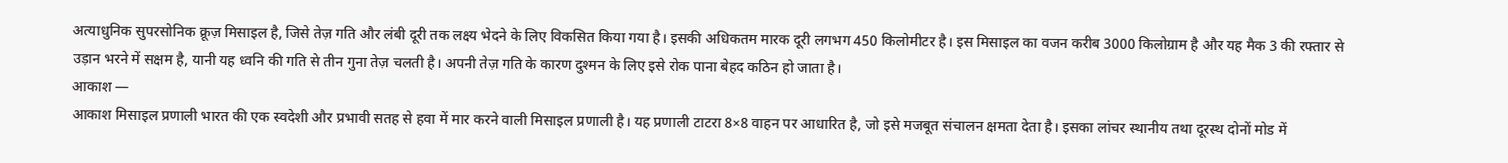अत्याधुनिक सुपरसोनिक क्रूज़ मिसाइल है, जिसे तेज़ गति और लंबी दूरी तक लक्ष्य भेदने के लिए विकसित किया गया है। इसकी अधिकतम मारक दूरी लगभग 450 किलोमीटर है। इस मिसाइल का वजन करीब 3000 किलोग्राम है और यह मैक 3 की रफ्तार से उड़ान भरने में सक्षम है, यानी यह ध्वनि की गति से तीन गुना तेज़ चलती है। अपनी तेज़ गति के कारण दुश्मन के लिए इसे रोक पाना बेहद कठिन हो जाता है।
आकाश —
आकाश मिसाइल प्रणाली भारत की एक स्वदेशी और प्रभावी सतह से हवा में मार करने वाली मिसाइल प्रणाली है। यह प्रणाली टाटरा 8×8 वाहन पर आधारित है, जो इसे मजबूत संचालन क्षमता देता है। इसका लांचर स्थानीय तथा दूरस्थ दोनों मोड में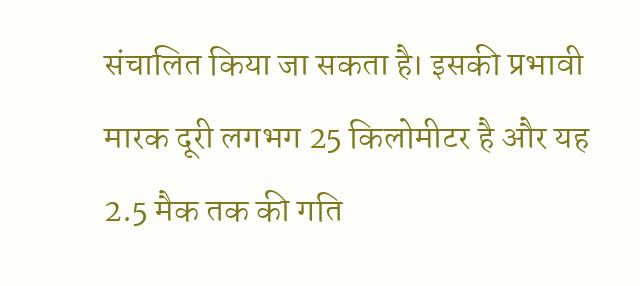संचालित किया जा सकता है। इसकी प्रभावी मारक दूरी लगभग 25 किलोमीटर है और यह 2.5 मैक तक की गति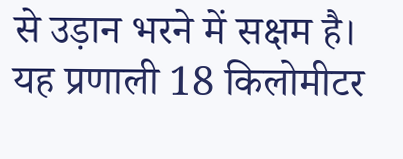से उड़ान भरने में सक्षम है। यह प्रणाली 18 किलोमीटर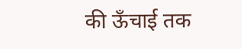की ऊँचाई तक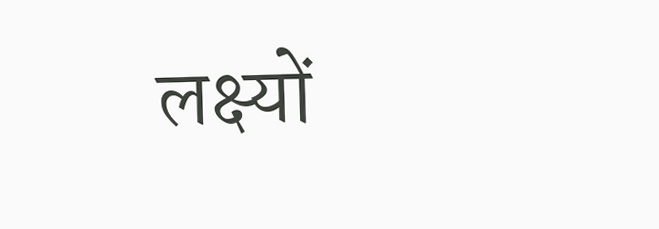लक्ष्यों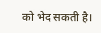को भेद सकती है।